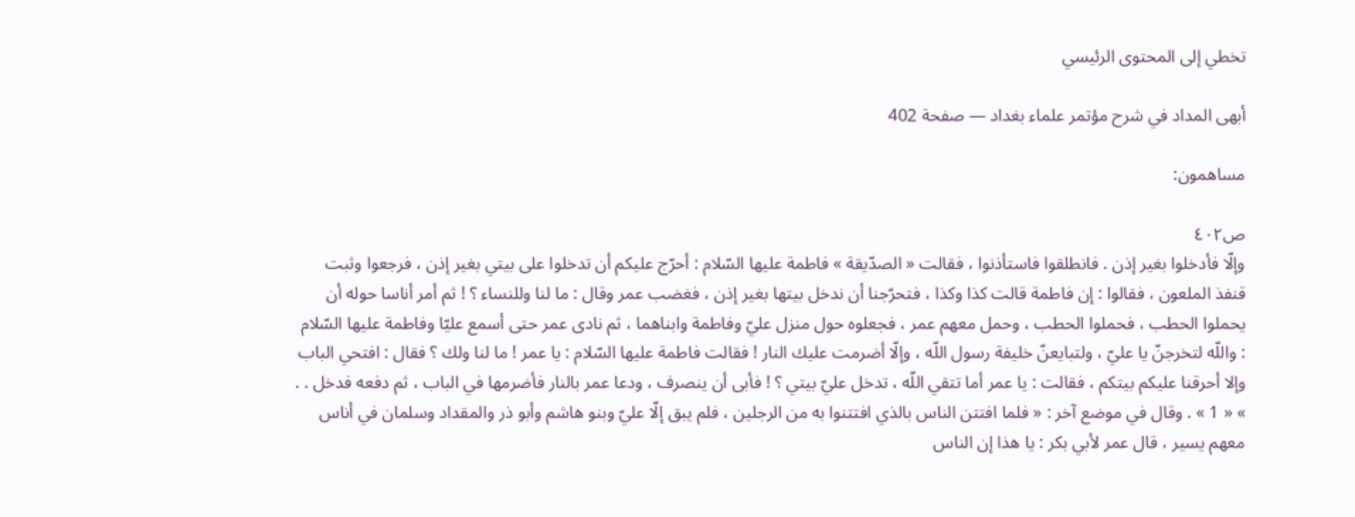تخطي إلى المحتوى الرئيسي

أبهى المداد في شرح مؤتمر علماء بغداد — صفحة 402

مساهمون:

ص٤٠٢
وإلّا فأدخلوا بغير إذن . فانطلقوا فاستأذنوا ، فقالت « الصدّيقة » فاطمة عليها السّلام : أحرّج عليكم أن تدخلوا على بيتي بغير إذن ، فرجعوا وثبت قنفذ الملعون ، فقالوا : إن فاطمة قالت كذا وكذا ، فتحرّجنا أن ندخل بيتها بغير إذن ، فغضب عمر وقال : ما لنا وللنساء ؟ ! ثم أمر أناسا حوله أن يحملوا الحطب ، فحملوا الحطب ، وحمل معهم عمر ، فجعلوه حول منزل عليّ وفاطمة وابناهما ، ثم نادى عمر حتى أسمع عليّا وفاطمة عليها السّلام : واللّه لتخرجنّ يا عليّ ، ولتبايعنّ خليفة رسول اللّه ، وإلّا أضرمت عليك النار ! فقالت فاطمة عليها السّلام : يا عمر ! ما لنا ولك ؟ فقال : افتحي الباب وإلا أحرقنا عليكم بيتكم ، فقالت : يا عمر أما تتقي اللّه ، تدخل عليّ بيتي ؟ ! فأبى أن ينصرف ، ودعا عمر بالنار فأضرمها في الباب ، ثم دفعه فدخل . . » « 1 » . وقال في موضع آخر : « فلما افتتن الناس بالذي افتتنوا به من الرجلين ، فلم يبق إلّا عليّ وبنو هاشم وأبو ذر والمقداد وسلمان في أناس معهم يسير ، قال عمر لأبي بكر : يا هذا إن الناس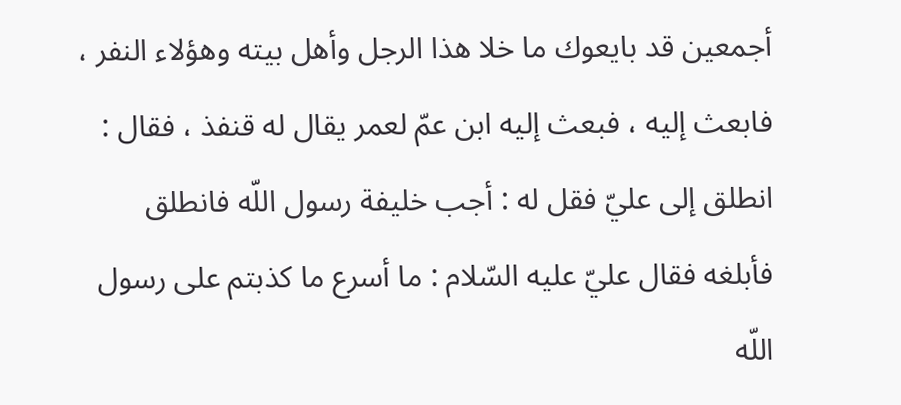أجمعين قد بايعوك ما خلا هذا الرجل وأهل بيته وهؤلاء النفر ، فابعث إليه ، فبعث إليه ابن عمّ لعمر يقال له قنفذ ، فقال : انطلق إلى عليّ فقل له : أجب خليفة رسول اللّه فانطلق فأبلغه فقال عليّ عليه السّلام : ما أسرع ما كذبتم على رسول اللّه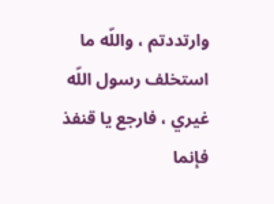وارتددتم ، واللّه ما استخلف رسول اللّه غيري ، فارجع يا قنفذ فإنما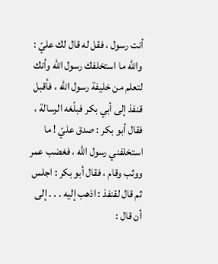أنت رسول ، فقل له قال لك عليّ : واللّه ما استخلفك رسول اللّه وأنك لتعلم من خليفة رسول اللّه ، فأقبل قنفذ إلى أبي بكر فبلّغه الرسالة ، فقال أبو بكر : صدق عليّ ! ما استخلفني رسول اللّه ، فغضب عمر ووثب وقام ، فقال أبو بكر : اجلس ثم قال لقنفذ : اذهب إليه . . . إلى أن قال :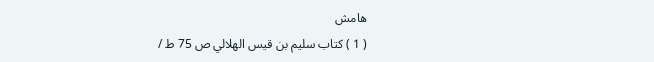هامش
( 1 ) كتاب سليم بن قيس الهلالي ص 75 ط /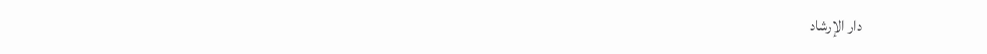دار الإرشاد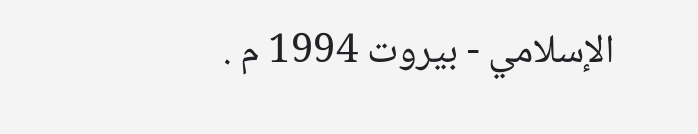الإسلامي - بيروت 1994 م .